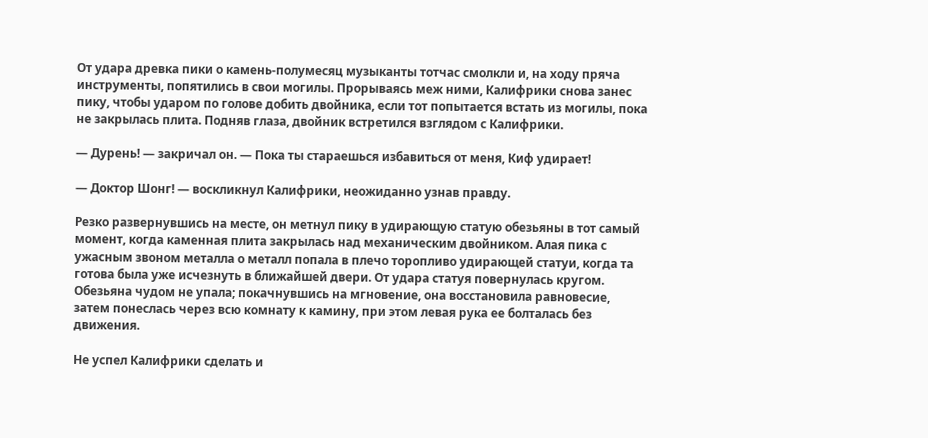От удара древка пики о камень-полумесяц музыканты тотчас смолкли и, на ходу пряча инструменты, попятились в свои могилы. Прорываясь меж ними, Калифрики снова занес пику, чтобы ударом по голове добить двойника, если тот попытается встать из могилы, пока не закрылась плита. Подняв глаза, двойник встретился взглядом с Калифрики.

— Дурень! — закричал он. — Пока ты стараешься избавиться от меня, Киф удирает!

— Доктор Шонг! — воскликнул Калифрики, неожиданно узнав правду.

Резко развернувшись на месте, он метнул пику в удирающую статую обезьяны в тот самый момент, когда каменная плита закрылась над механическим двойником. Алая пика с ужасным звоном металла о металл попала в плечо торопливо удирающей статуи, когда та готова была уже исчезнуть в ближайшей двери. От удара статуя повернулась кругом. Обезьяна чудом не упала; покачнувшись на мгновение, она восстановила равновесие, затем понеслась через всю комнату к камину, при этом левая рука ее болталась без движения.

Не успел Калифрики сделать и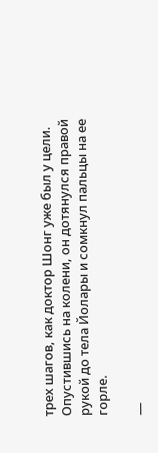трех шагов, как доктор Шонг уже был у цели. Опустившись на колени, он дотянулся правой рукой до тела Йолары и сомкнул пальцы на ее горле.

—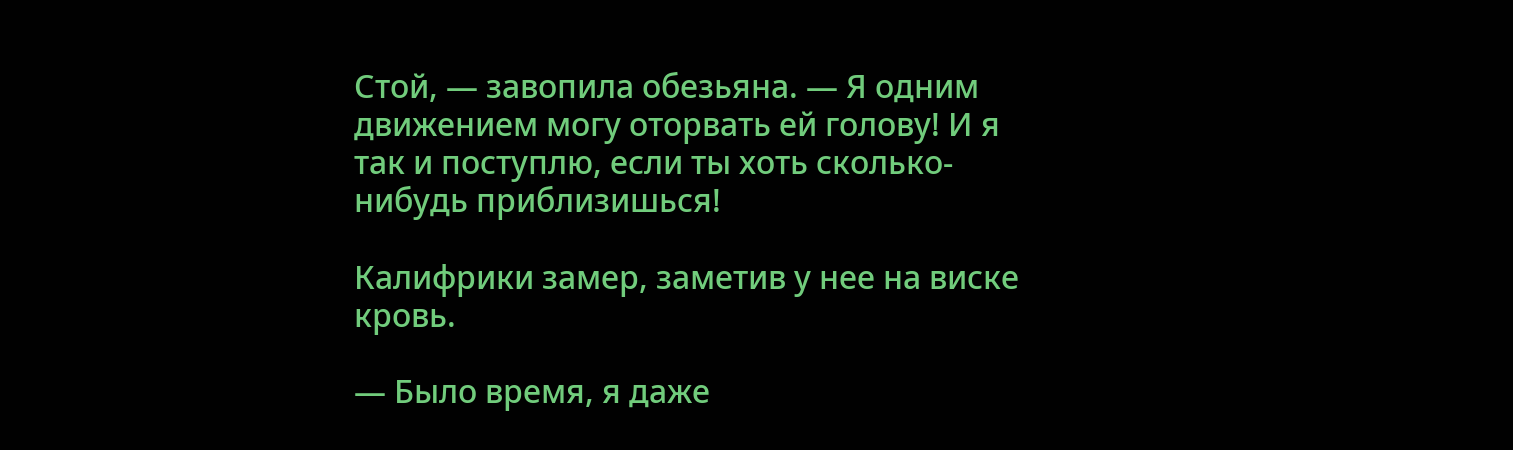Стой, — завопила обезьяна. — Я одним движением могу оторвать ей голову! И я так и поступлю, если ты хоть сколько-нибудь приблизишься!

Калифрики замер, заметив у нее на виске кровь.

— Было время, я даже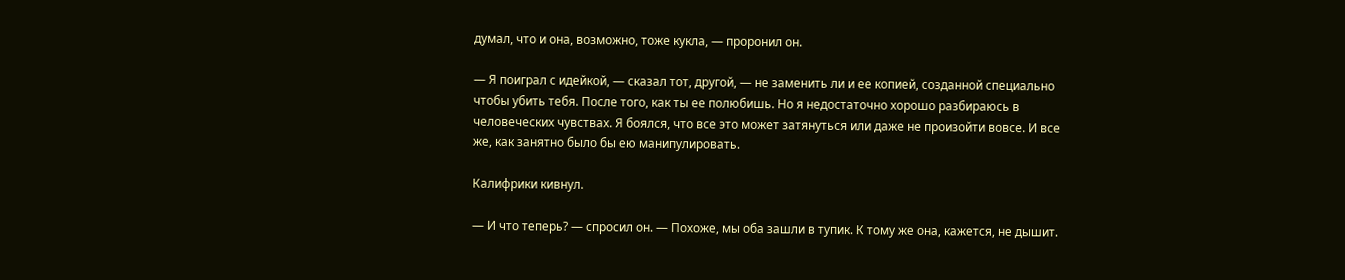думал, что и она, возможно, тоже кукла, — проронил он.

— Я поиграл с идейкой, — сказал тот, другой, — не заменить ли и ее копией, созданной специально чтобы убить тебя. После того, как ты ее полюбишь. Но я недостаточно хорошо разбираюсь в человеческих чувствах. Я боялся, что все это может затянуться или даже не произойти вовсе. И все же, как занятно было бы ею манипулировать.

Калифрики кивнул.

— И что теперь? — спросил он. — Похоже, мы оба зашли в тупик. К тому же она, кажется, не дышит.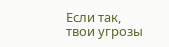Если так, твои угрозы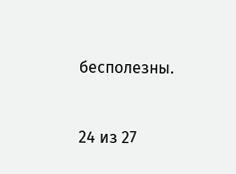бесполезны.



24 из 27